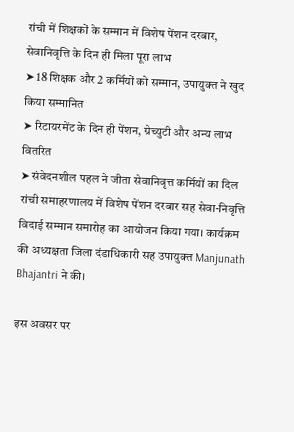रांची में शिक्षकों के सम्मान में विशेष पेंशन दरबार, सेवानिवृत्ति के दिन ही मिला पूरा लाभ
➤ 18 शिक्षक और 2 कर्मियों को सम्मान, उपायुक्त ने खुद किया सम्मानित
➤ रिटायरमेंट के दिन ही पेंशन, ग्रेच्युटी और अन्य लाभ वितरित
➤ संवेदनशील पहल ने जीता सेवानिवृत्त कर्मियों का दिल
रांची समाहरणालय में विशेष पेंशन दरबार सह सेवा-निवृत्ति विदाई सम्मान समारोह का आयोजन किया गया। कार्यक्रम की अध्यक्षता जिला दंडाधिकारी सह उपायुक्त Manjunath Bhajantri ने की।

इस अवसर पर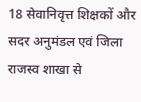18 सेवानिवृत्त शिक्षकों और सदर अनुमंडल एवं जिला राजस्व शाखा से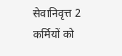सेवानिवृत्त 2 कर्मियों को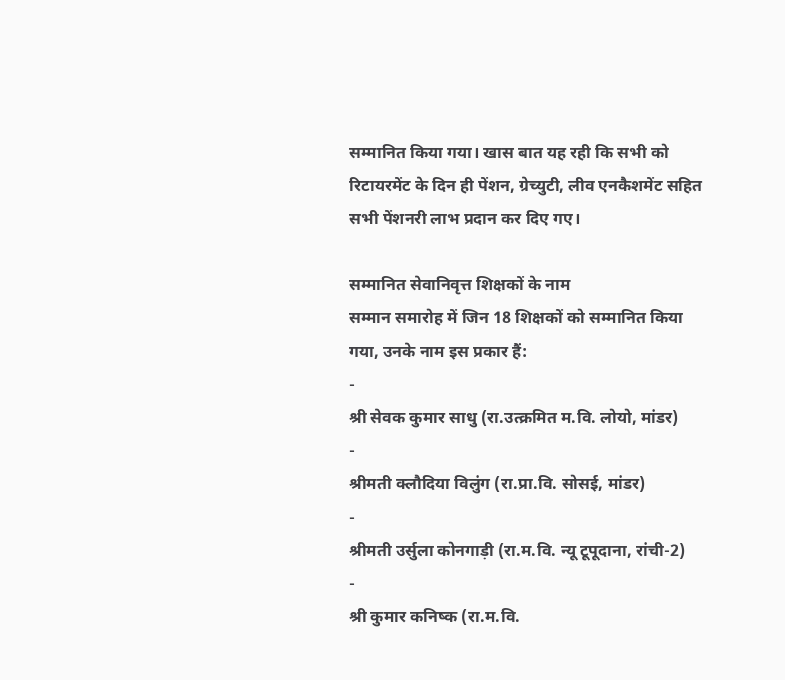सम्मानित किया गया। खास बात यह रही कि सभी को रिटायरमेंट के दिन ही पेंशन, ग्रेच्युटी, लीव एनकैशमेंट सहित सभी पेंशनरी लाभ प्रदान कर दिए गए।

सम्मानित सेवानिवृत्त शिक्षकों के नाम
सम्मान समारोह में जिन 18 शिक्षकों को सम्मानित किया गया, उनके नाम इस प्रकार हैं:
-
श्री सेवक कुमार साधु (रा.उत्क्रमित म.वि. लोयो, मांडर)
-
श्रीमती क्लौदिया विलुंग (रा.प्रा.वि. सोसई, मांडर)
-
श्रीमती उर्सुला कोनगाड़ी (रा.म.वि. न्यू टूपूदाना, रांची-2)
-
श्री कुमार कनिष्क (रा.म.वि.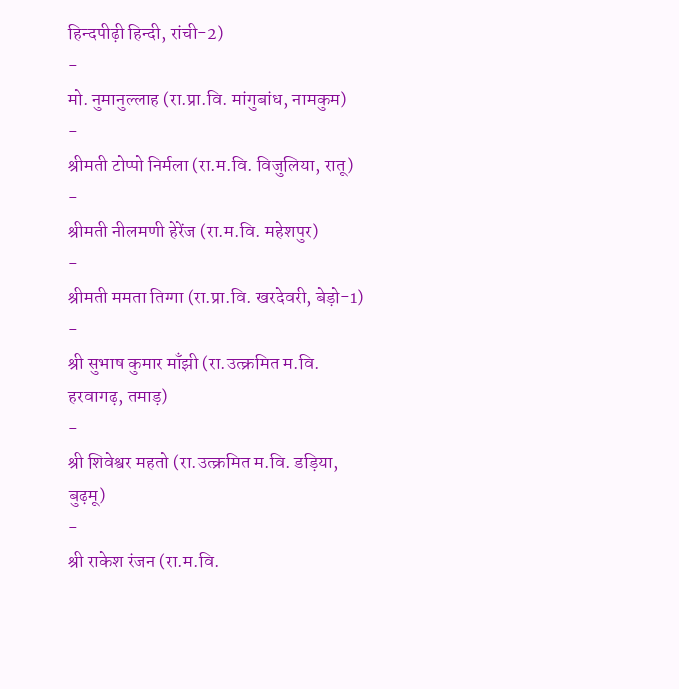हिन्दपीढ़ी हिन्दी, रांची-2)
-
मो. नुमानुल्लाह (रा.प्रा.वि. मांगुबांध, नामकुम)
-
श्रीमती टोप्पो निर्मला (रा.म.वि. विजुलिया, रातू)
-
श्रीमती नीलमणी हेरेंज (रा.म.वि. महेशपुर)
-
श्रीमती ममता तिग्गा (रा.प्रा.वि. खरदेवरी, बेड़ो-1)
-
श्री सुभाष कुमार माँझी (रा.उत्क्रमित म.वि. हरवागढ़, तमाड़)
-
श्री शिवेश्वर महतो (रा.उत्क्रमित म.वि. डड़िया, बुढ़मू)
-
श्री राकेश रंजन (रा.म.वि.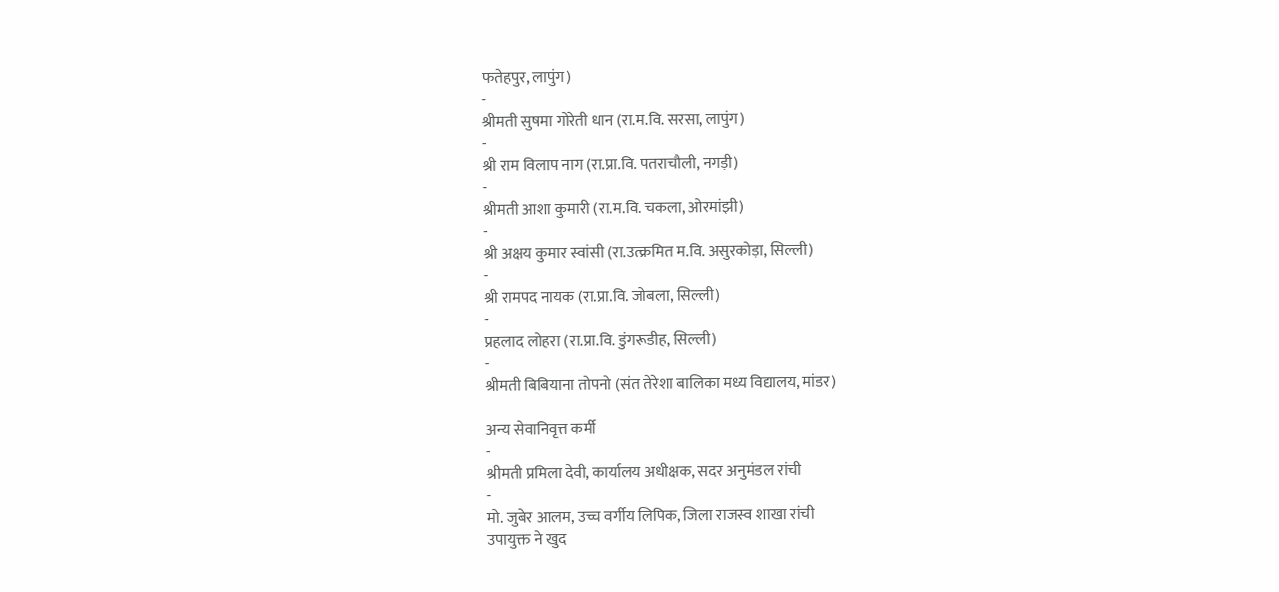फतेहपुर, लापुंग)
-
श्रीमती सुषमा गोरेती धान (रा.म.वि. सरसा, लापुंग)
-
श्री राम विलाप नाग (रा.प्रा.वि. पतराचौली, नगड़ी)
-
श्रीमती आशा कुमारी (रा.म.वि. चकला, ओरमांझी)
-
श्री अक्षय कुमार स्वांसी (रा.उत्क्रमित म.वि. असुरकोड़ा, सिल्ली)
-
श्री रामपद नायक (रा.प्रा.वि. जोबला, सिल्ली)
-
प्रहलाद लोहरा (रा.प्रा.वि. डुंगरूडीह, सिल्ली)
-
श्रीमती बिबियाना तोपनो (संत तेरेशा बालिका मध्य विद्यालय, मांडर)

अन्य सेवानिवृत्त कर्मी
-
श्रीमती प्रमिला देवी, कार्यालय अधीक्षक, सदर अनुमंडल रांची
-
मो. जुबेर आलम, उच्च वर्गीय लिपिक, जिला राजस्व शाखा रांची
उपायुक्त ने खुद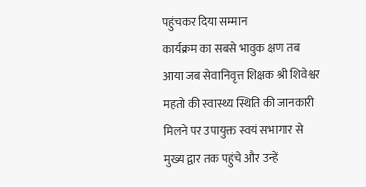पहुंचकर दिया सम्मान
कार्यक्रम का सबसे भावुक क्षण तब आया जब सेवानिवृत्त शिक्षक श्री शिवेश्वर महतो की स्वास्थ्य स्थिति की जानकारी मिलने पर उपायुक्त स्वयं सभागार से मुख्य द्वार तक पहुंचे और उन्हें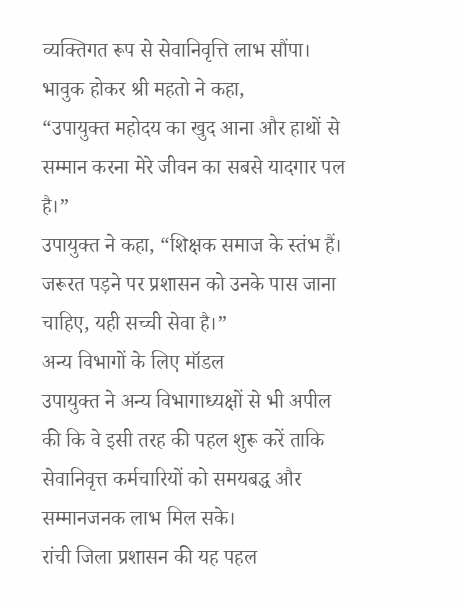व्यक्तिगत रूप से सेवानिवृत्ति लाभ सौंपा।
भावुक होकर श्री महतो ने कहा,
“उपायुक्त महोदय का खुद आना और हाथों से सम्मान करना मेरे जीवन का सबसे यादगार पल है।”
उपायुक्त ने कहा, “शिक्षक समाज के स्तंभ हैं। जरूरत पड़ने पर प्रशासन को उनके पास जाना चाहिए, यही सच्ची सेवा है।”
अन्य विभागों के लिए मॉडल
उपायुक्त ने अन्य विभागाध्यक्षों से भी अपील की कि वे इसी तरह की पहल शुरू करें ताकि सेवानिवृत्त कर्मचारियों को समयबद्ध और सम्मानजनक लाभ मिल सके।
रांची जिला प्रशासन की यह पहल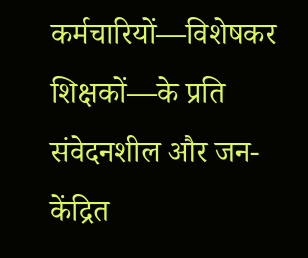कर्मचारियों—विशेषकर शिक्षकों—के प्रति संवेदनशील और जन-केंद्रित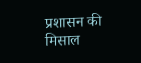प्रशासन की मिसाल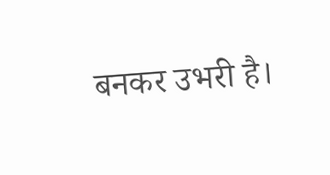बनकर उभरी है।